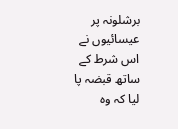برشلونہ پر عیسائیوں نے اس شرط کے ساتھ قبضہ پا لیا کہ وہ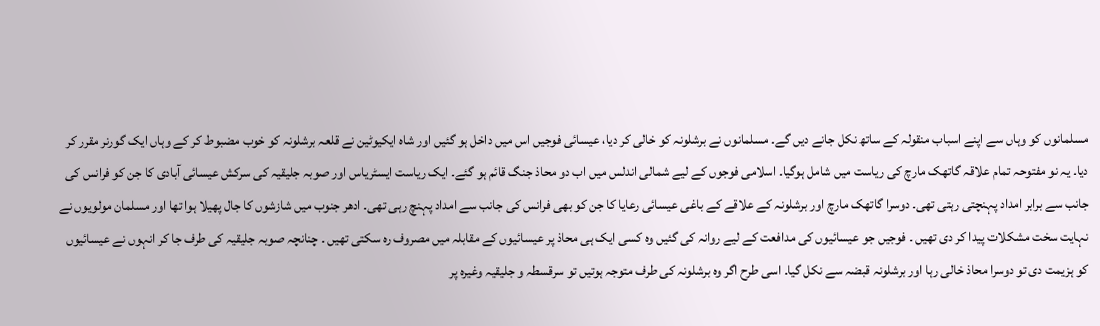مسلمانوں کو وہاں سے اپنے اسباب منقولہ کے ساتھ نکل جانے دیں گے۔ مسلمانوں نے برشلونہ کو خالی کر دیا، عیسائی فوجیں اس میں داخل ہو گئیں اور شاہ ایکیوٹین نے قلعہ برشلونہ کو خوب مضبوط کر کے وہاں ایک گورنر مقرر کر دیا۔ یہ نو مفتوحہ تمام علاقہ گاتھک مارچ کی ریاست میں شامل ہوگیا۔ اسلامی فوجوں کے لیے شمالی اندلس میں اب دو محاذ جنگ قائم ہو گئے۔ ایک ریاست ایسٹریاس اور صوبہ جلیقیہ کی سرکش عیسائی آبادی کا جن کو فرانس کی جانب سے برابر امداد پہنچتی رہتی تھی۔ دوسرا گاتھک مارچ اور برشلونہ کے علاقے کے باغی عیسائی رعایا کا جن کو بھی فرانس کی جانب سے امداد پہنچ رہی تھی۔ ادھر جنوب میں شازشوں کا جال پھیلا ہوا تھا اور مسلمان مولویوں نے نہایت سخت مشکلات پیدا کر دی تھیں ۔ فوجیں جو عیسائیوں کی مدافعت کے لیے روانہ کی گئیں وہ کسی ایک ہی محاذ پر عیسائیوں کے مقابلہ میں مصروف رہ سکتی تھیں ۔ چنانچہ صوبہ جلیقیہ کی طرف جا کر انہوں نے عیسائیوں کو ہزیمت دی تو دوسرا محاذ خالی رہا اور برشلونہ قبضہ سے نکل گیا۔ اسی طرح اگر وہ برشلونہ کی طرف متوجہ ہوتیں تو سرقسطہ و جلیقیہ وغیرہ پر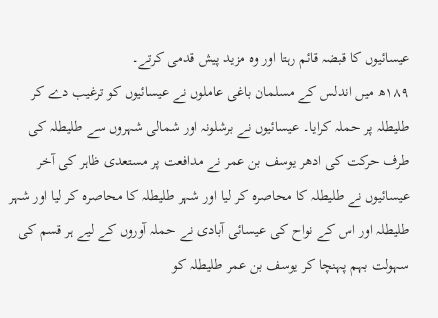عیسائیوں کا قبضہ قائم رہتا اور وہ مزید پیش قدمی کرتے۔
۱۸۹ھ میں اندلس کے مسلمان باغی عاملوں نے عیسائیوں کو ترغیب دے کر طلیطلہ پر حملہ کرایا۔ عیسائیوں نے برشلونہ اور شمالی شہروں سے طلیطلہ کی طرف حرکت کی ادھر یوسف بن عمر نے مدافعت پر مستعدی ظاہر کی آخر عیسائیوں نے طلیطلہ کا محاصرہ کر لیا اور شہر طلیطلہ کا محاصرہ کر لیا اور شہر طلیطلہ اور اس کے نواح کی عیسائی آبادی نے حملہ آوروں کے لیے ہر قسم کی سہولت بہم پہنچا کر یوسف بن عمر طلیطلہ کو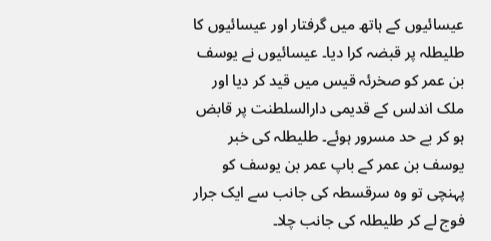عیسائیوں کے ہاتھ میں گرفتار اور عیسائیوں کا طلیطلہ پر قبضہ کرا دیا۔ عیسائیوں نے یوسف بن عمر کو صخرئہ قیس میں قید کر دیا اور ملک اندلس کے قدیمی دارالسلطنت پر قابض ہو کر بے حد مسرور ہوئے۔ طلیطلہ کی خبر یوسف بن عمر کے باپ عمر بن یوسف کو پہنچی تو وہ سرقسطہ کی جانب سے ایک جرار فوج لے کر طلیطلہ کی جانب چلا۔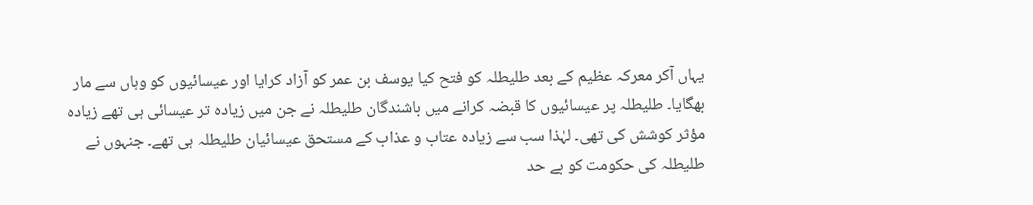یہاں آکر معرکہ عظیم کے بعد طلیطلہ کو فتح کیا یوسف بن عمر کو آزاد کرایا اور عیسائیوں کو وہاں سے مار بھگایا۔ طلیطلہ پر عیسائیوں کا قبضہ کرانے میں باشندگان طلیطلہ نے جن میں زیادہ تر عیسائی ہی تھے زیادہ مؤثر کوشش کی تھی۔ لہٰذا سب سے زیادہ عتاب و عذاب کے مستحق عیسائیان طلیطلہ ہی تھے۔ جنہوں نے طلیطلہ کی حکومت کو بے حد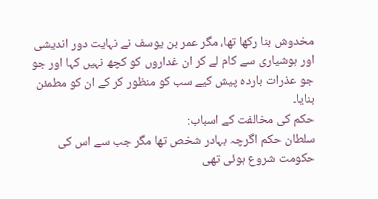مخدوش بنا رکھا تھا، مگر عمر بن یوسف نے نہایت دور اندیشی اور ہوشیاری سے کام لے کر ان غداروں کو کچھ نہیں کہا اور جو جو عذرات باردہ پیش کیے سب کو منظور کر کے ان کو مطمئن بنایا۔
حکم کی مخالفت کے اسباب:
سلطان حکم اگرچہ بہادر شخص تھا مگر جب سے اس کی حکومت شروع ہوئی تھی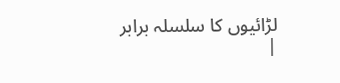لڑائیوں کا سلسلہ برابر
|